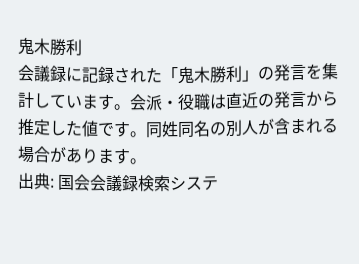鬼木勝利
会議録に記録された「鬼木勝利」の発言を集計しています。会派・役職は直近の発言から推定した値です。同姓同名の別人が含まれる場合があります。
出典: 国会会議録検索システ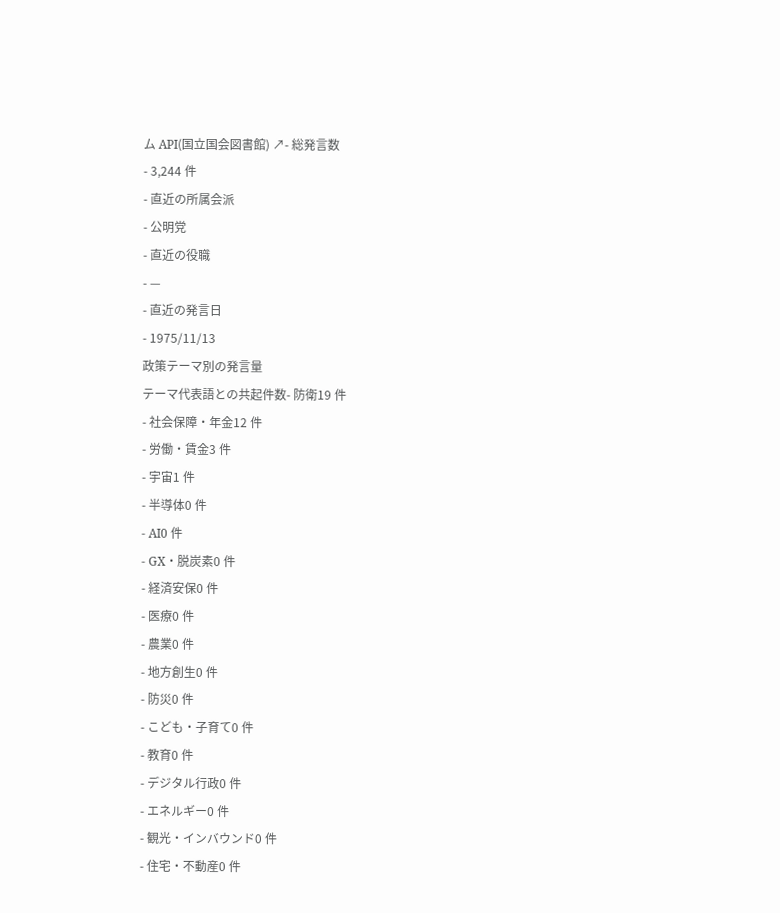ム API(国立国会図書館) ↗- 総発言数
- 3,244 件
- 直近の所属会派
- 公明党
- 直近の役職
- —
- 直近の発言日
- 1975/11/13
政策テーマ別の発言量
テーマ代表語との共起件数- 防衛19 件
- 社会保障・年金12 件
- 労働・賃金3 件
- 宇宙1 件
- 半導体0 件
- AI0 件
- GX・脱炭素0 件
- 経済安保0 件
- 医療0 件
- 農業0 件
- 地方創生0 件
- 防災0 件
- こども・子育て0 件
- 教育0 件
- デジタル行政0 件
- エネルギー0 件
- 観光・インバウンド0 件
- 住宅・不動産0 件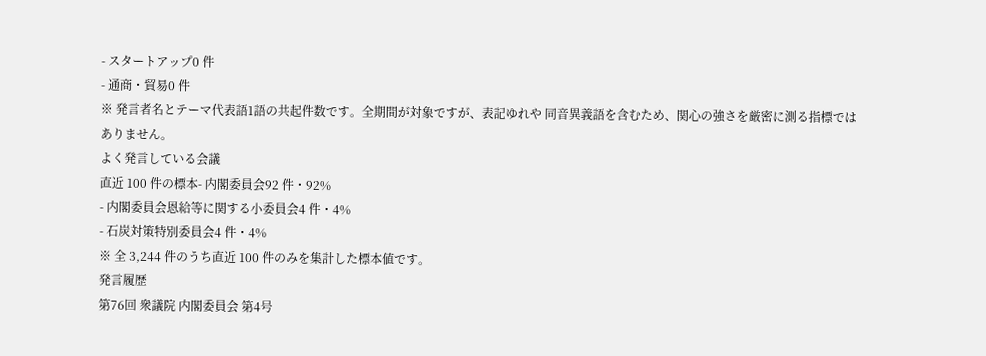- スタートアップ0 件
- 通商・貿易0 件
※ 発言者名とテーマ代表語1語の共起件数です。全期間が対象ですが、表記ゆれや 同音異義語を含むため、関心の強さを厳密に測る指標ではありません。
よく発言している会議
直近 100 件の標本- 内閣委員会92 件・92%
- 内閣委員会恩給等に関する小委員会4 件・4%
- 石炭対策特別委員会4 件・4%
※ 全 3,244 件のうち直近 100 件のみを集計した標本値です。
発言履歴
第76回 衆議院 内閣委員会 第4号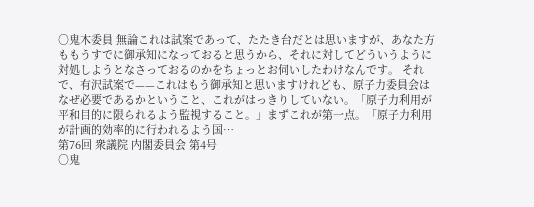○鬼木委員 無論これは試案であって、たたき台だとは思いますが、あなた方ももうすでに御承知になっておると思うから、それに対してどういうように対処しようとなさっておるのかをちょっとお伺いしたわけなんです。 それで、有沢試案で——これはもう御承知と思いますけれども、原子力委員会はなぜ必要であるかということ、これがはっきりしていない。「原子力利用が平和目的に限られるよう監視すること。」まずこれが第一点。「原子力利用が計画的効率的に行われるよう国…
第76回 衆議院 内閣委員会 第4号
○鬼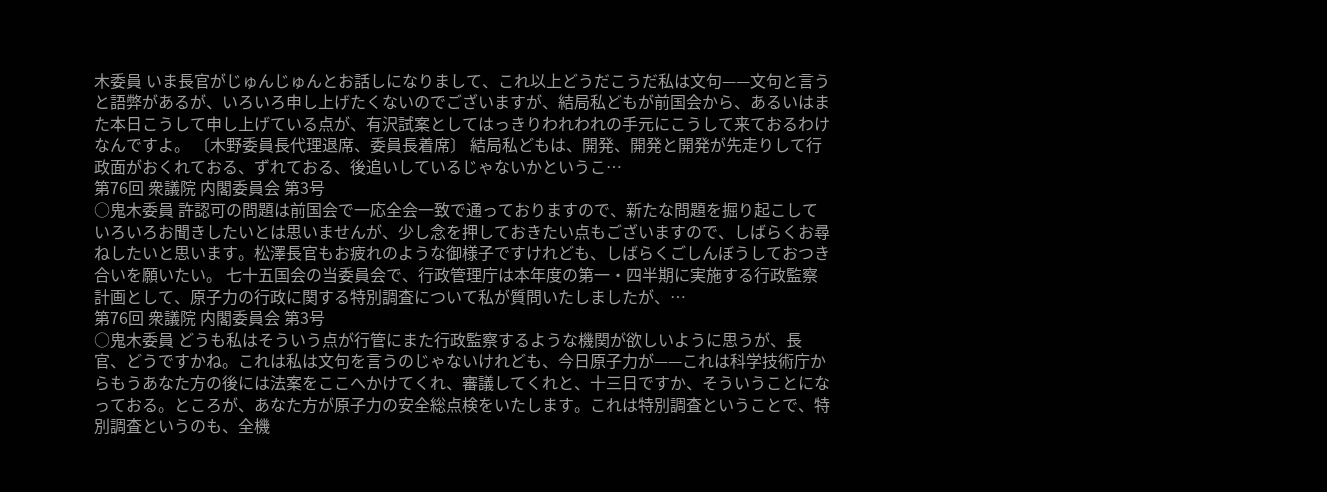木委員 いま長官がじゅんじゅんとお話しになりまして、これ以上どうだこうだ私は文句——文句と言うと語弊があるが、いろいろ申し上げたくないのでございますが、結局私どもが前国会から、あるいはまた本日こうして申し上げている点が、有沢試案としてはっきりわれわれの手元にこうして来ておるわけなんですよ。 〔木野委員長代理退席、委員長着席〕 結局私どもは、開発、開発と開発が先走りして行政面がおくれておる、ずれておる、後追いしているじゃないかというこ…
第76回 衆議院 内閣委員会 第3号
○鬼木委員 許認可の問題は前国会で一応全会一致で通っておりますので、新たな問題を掘り起こしていろいろお聞きしたいとは思いませんが、少し念を押しておきたい点もございますので、しばらくお尋ねしたいと思います。松澤長官もお疲れのような御様子ですけれども、しばらくごしんぼうしておつき合いを願いたい。 七十五国会の当委員会で、行政管理庁は本年度の第一・四半期に実施する行政監察計画として、原子力の行政に関する特別調査について私が質問いたしましたが、…
第76回 衆議院 内閣委員会 第3号
○鬼木委員 どうも私はそういう点が行管にまた行政監察するような機関が欲しいように思うが、長官、どうですかね。これは私は文句を言うのじゃないけれども、今日原子力が——これは科学技術庁からもうあなた方の後には法案をここへかけてくれ、審議してくれと、十三日ですか、そういうことになっておる。ところが、あなた方が原子力の安全総点検をいたします。これは特別調査ということで、特別調査というのも、全機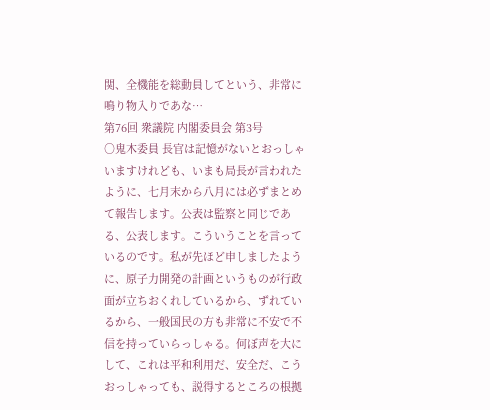関、全機能を総動員してという、非常に鳴り物入りであな…
第76回 衆議院 内閣委員会 第3号
○鬼木委員 長官は記憶がないとおっしゃいますけれども、いまも局長が言われたように、七月末から八月には必ずまとめて報告します。公表は監察と同じである、公表します。こういうことを言っているのです。私が先ほど申しましたように、原子力開発の計画というものが行政面が立ちおくれしているから、ずれているから、一般国民の方も非常に不安で不信を持っていらっしゃる。何ぼ声を大にして、これは平和利用だ、安全だ、こうおっしゃっても、説得するところの根拠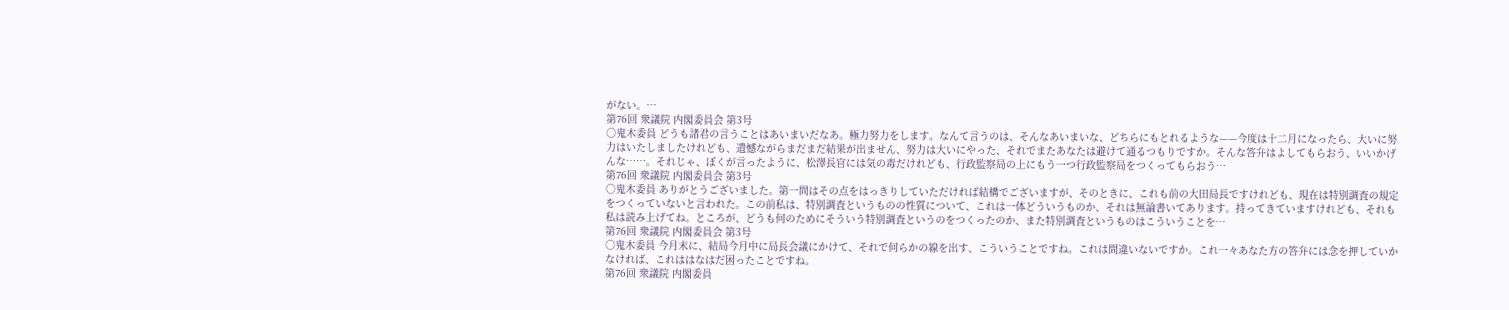がない。…
第76回 衆議院 内閣委員会 第3号
○鬼木委員 どうも諸君の言うことはあいまいだなあ。極力努力をします。なんて言うのは、そんなあいまいな、どちらにもとれるような——今度は十二月になったら、大いに努力はいたしましたけれども、遺憾ながらまだまだ結果が出ません、努力は大いにやった、それでまたあなたは避けて通るつもりですか。そんな答弁はよしてもらおう、いいかげんな……。それじゃ、ぼくが言ったように、松澤長官には気の毒だけれども、行政監察局の上にもう一つ行政監察局をつくってもらおう…
第76回 衆議院 内閣委員会 第3号
○鬼木委員 ありがとうございました。第一問はその点をはっきりしていただければ結構でございますが、そのときに、これも前の大田局長ですけれども、現在は特別調査の規定をつくっていないと言われた。この前私は、特別調査というものの性質について、これは一体どういうものか、それは無論書いてあります。持ってきていますけれども、それも私は読み上げてね。ところが、どうも何のためにそういう特別調査というのをつくったのか、また特別調査というものはこういうことを…
第76回 衆議院 内閣委員会 第3号
○鬼木委員 今月末に、結局今月中に局長会議にかけて、それで何らかの線を出す、こういうことですね。これは間違いないですか。これ一々あなた方の答弁には念を押していかなければ、これははなはだ困ったことですね。
第76回 衆議院 内閣委員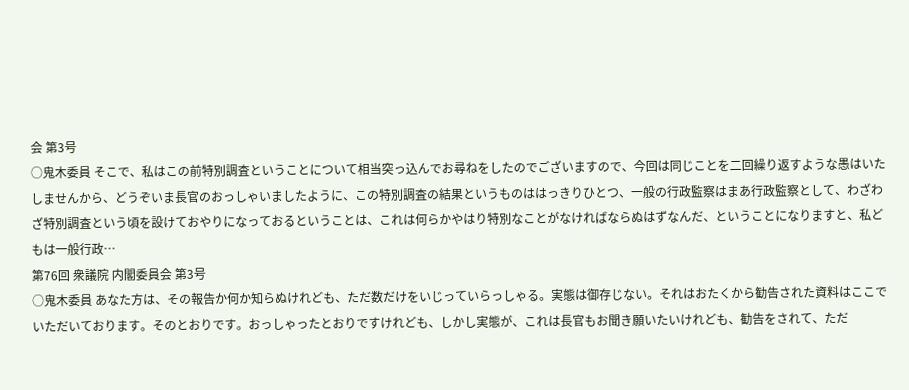会 第3号
○鬼木委員 そこで、私はこの前特別調査ということについて相当突っ込んでお尋ねをしたのでございますので、今回は同じことを二回繰り返すような愚はいたしませんから、どうぞいま長官のおっしゃいましたように、この特別調査の結果というものははっきりひとつ、一般の行政監察はまあ行政監察として、わざわざ特別調査という頃を設けておやりになっておるということは、これは何らかやはり特別なことがなければならぬはずなんだ、ということになりますと、私どもは一般行政…
第76回 衆議院 内閣委員会 第3号
○鬼木委員 あなた方は、その報告か何か知らぬけれども、ただ数だけをいじっていらっしゃる。実態は御存じない。それはおたくから勧告された資料はここでいただいております。そのとおりです。おっしゃったとおりですけれども、しかし実態が、これは長官もお聞き願いたいけれども、勧告をされて、ただ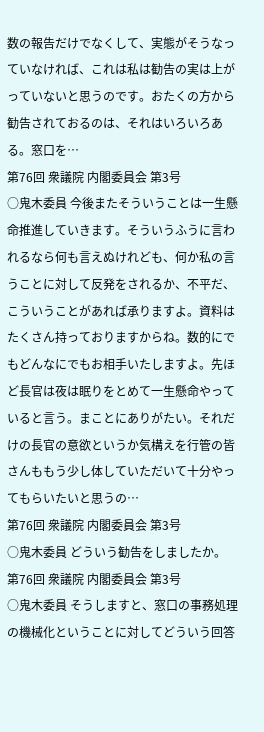数の報告だけでなくして、実態がそうなっていなければ、これは私は勧告の実は上がっていないと思うのです。おたくの方から勧告されておるのは、それはいろいろある。窓口を…
第76回 衆議院 内閣委員会 第3号
○鬼木委員 今後またそういうことは一生懸命推進していきます。そういうふうに言われるなら何も言えぬけれども、何か私の言うことに対して反発をされるか、不平だ、こういうことがあれば承りますよ。資料はたくさん持っておりますからね。数的にでもどんなにでもお相手いたしますよ。先ほど長官は夜は眠りをとめて一生懸命やっていると言う。まことにありがたい。それだけの長官の意欲というか気構えを行管の皆さんももう少し体していただいて十分やってもらいたいと思うの…
第76回 衆議院 内閣委員会 第3号
○鬼木委員 どういう勧告をしましたか。
第76回 衆議院 内閣委員会 第3号
○鬼木委員 そうしますと、窓口の事務処理の機械化ということに対してどういう回答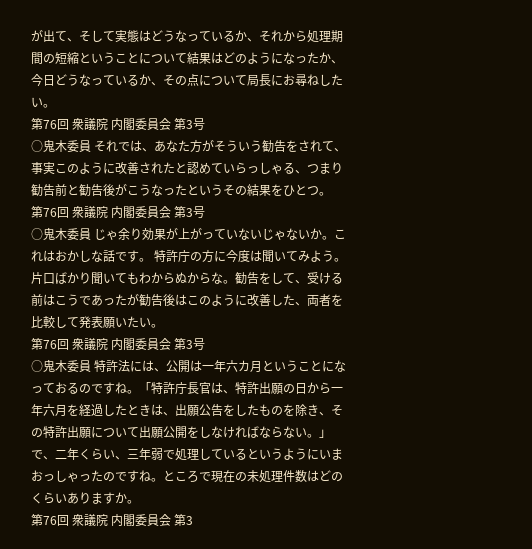が出て、そして実態はどうなっているか、それから処理期間の短縮ということについて結果はどのようになったか、今日どうなっているか、その点について局長にお尋ねしたい。
第76回 衆議院 内閣委員会 第3号
○鬼木委員 それでは、あなた方がそういう勧告をされて、事実このように改善されたと認めていらっしゃる、つまり勧告前と勧告後がこうなったというその結果をひとつ。
第76回 衆議院 内閣委員会 第3号
○鬼木委員 じゃ余り効果が上がっていないじゃないか。これはおかしな話です。 特許庁の方に今度は聞いてみよう。片口ばかり聞いてもわからぬからな。勧告をして、受ける前はこうであったが勧告後はこのように改善した、両者を比較して発表願いたい。
第76回 衆議院 内閣委員会 第3号
○鬼木委員 特許法には、公開は一年六カ月ということになっておるのですね。「特許庁長官は、特許出願の日から一年六月を経過したときは、出願公告をしたものを除き、その特許出願について出願公開をしなければならない。」で、二年くらい、三年弱で処理しているというようにいまおっしゃったのですね。ところで現在の未処理件数はどのくらいありますか。
第76回 衆議院 内閣委員会 第3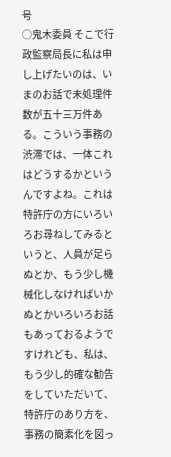号
○鬼木委員 そこで行政監察局長に私は申し上げたいのは、いまのお話で未処理件数が五十三万件ある。こういう事務の渋滞では、一体これはどうするかというんですよね。これは特許庁の方にいろいろお尋ねしてみるというと、人員が足らぬとか、もう少し機械化しなければいかぬとかいろいろお話もあっておるようですけれども、私は、もう少し的確な勧告をしていただいて、特許庁のあり方を、事務の簡素化を図っ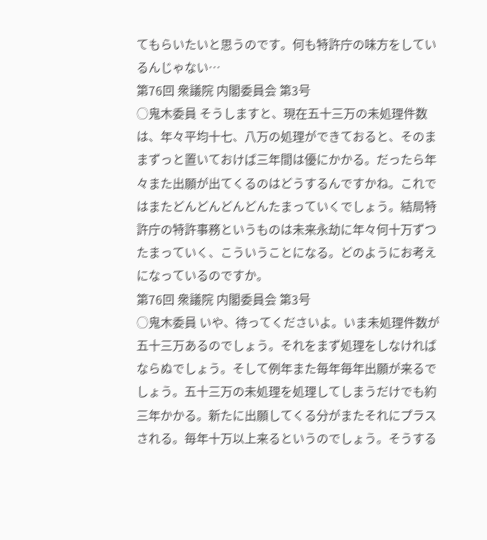てもらいたいと思うのです。何も特許庁の味方をしているんじゃない…
第76回 衆議院 内閣委員会 第3号
○鬼木委員 そうしますと、現在五十三万の未処理件数は、年々平均十七、八万の処理ができておると、そのままずっと置いておけば三年間は優にかかる。だったら年々また出願が出てくるのはどうするんですかね。これではまたどんどんどんどんたまっていくでしょう。結局特許庁の特許事務というものは未来永劫に年々何十万ずつたまっていく、こういうことになる。どのようにお考えになっているのですか。
第76回 衆議院 内閣委員会 第3号
○鬼木委員 いや、待ってくださいよ。いま未処理件数が五十三万あるのでしょう。それをまず処理をしなければならぬでしょう。そして例年また毎年毎年出願が来るでしょう。五十三万の未処理を処理してしまうだけでも約三年かかる。新たに出願してくる分がまたそれにプラスされる。毎年十万以上来るというのでしょう。そうする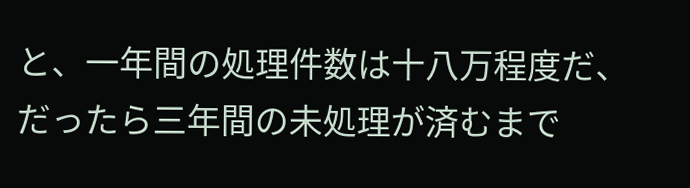と、一年間の処理件数は十八万程度だ、だったら三年間の未処理が済むまで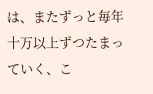は、またずっと毎年十万以上ずつたまっていく、こ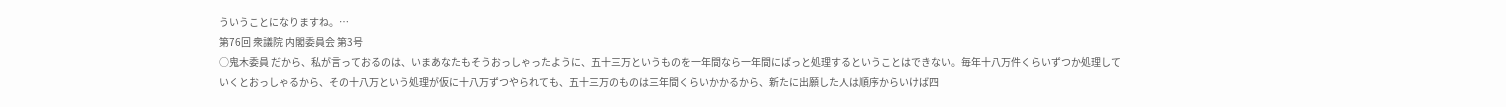ういうことになりますね。…
第76回 衆議院 内閣委員会 第3号
○鬼木委員 だから、私が言っておるのは、いまあなたもそうおっしゃったように、五十三万というものを一年間なら一年間にぱっと処理するということはできない。毎年十八万件くらいずつか処理していくとおっしゃるから、その十八万という処理が仮に十八万ずつやられても、五十三万のものは三年間くらいかかるから、新たに出願した人は順序からいけば四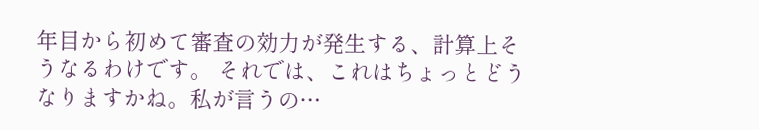年目から初めて審査の効力が発生する、計算上そうなるわけです。 それでは、これはちょっとどうなりますかね。私が言うの…